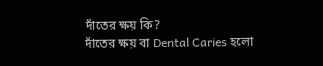দাঁতের ক্ষয় কি?
দাঁতের ক্ষয় বা Dental Caries হলো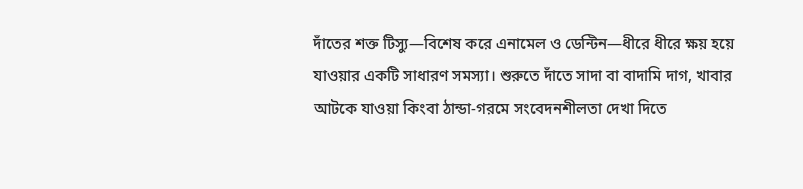দাঁতের শক্ত টিস্যু—বিশেষ করে এনামেল ও ডেন্টিন—ধীরে ধীরে ক্ষয় হয়ে যাওয়ার একটি সাধারণ সমস্যা। শুরুতে দাঁতে সাদা বা বাদামি দাগ, খাবার আটকে যাওয়া কিংবা ঠান্ডা-গরমে সংবেদনশীলতা দেখা দিতে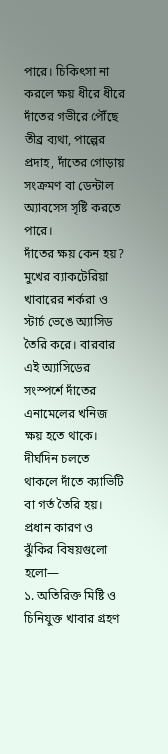পারে। চিকিৎসা না করলে ক্ষয় ধীরে ধীরে দাঁতের গভীরে পৌঁছে তীব্র ব্যথা, পাল্পের প্রদাহ, দাঁতের গোড়ায় সংক্রমণ বা ডেন্টাল অ্যাবসেস সৃষ্টি করতে পারে।
দাঁতের ক্ষয় কেন হয়?
মুখের ব্যাকটেরিয়া খাবারের শর্করা ও স্টার্চ ভেঙে অ্যাসিড তৈরি করে। বারবার এই অ্যাসিডের সংস্পর্শে দাঁতের এনামেলের খনিজ ক্ষয় হতে থাকে। দীর্ঘদিন চলতে থাকলে দাঁতে ক্যাভিটি বা গর্ত তৈরি হয়।
প্রধান কারণ ও ঝুঁকির বিষয়গুলো হলো—
১. অতিরিক্ত মিষ্টি ও চিনিযুক্ত খাবার গ্রহণ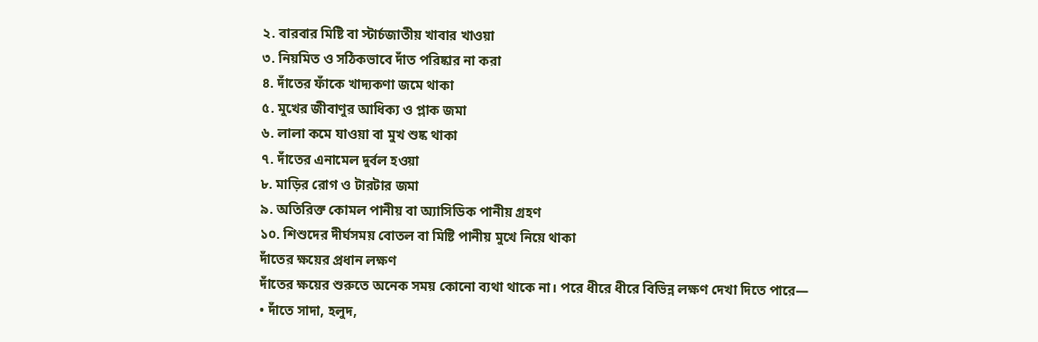২. বারবার মিষ্টি বা স্টার্চজাতীয় খাবার খাওয়া
৩. নিয়মিত ও সঠিকভাবে দাঁত পরিষ্কার না করা
৪. দাঁতের ফাঁকে খাদ্যকণা জমে থাকা
৫. মুখের জীবাণুর আধিক্য ও প্লাক জমা
৬. লালা কমে যাওয়া বা মুখ শুষ্ক থাকা
৭. দাঁতের এনামেল দুর্বল হওয়া
৮. মাড়ির রোগ ও টারটার জমা
৯. অতিরিক্ত কোমল পানীয় বা অ্যাসিডিক পানীয় গ্রহণ
১০. শিশুদের দীর্ঘসময় বোতল বা মিষ্টি পানীয় মুখে নিয়ে থাকা
দাঁতের ক্ষয়ের প্রধান লক্ষণ
দাঁতের ক্ষয়ের শুরুতে অনেক সময় কোনো ব্যথা থাকে না। পরে ধীরে ধীরে বিভিন্ন লক্ষণ দেখা দিতে পারে—
• দাঁতে সাদা, হলুদ,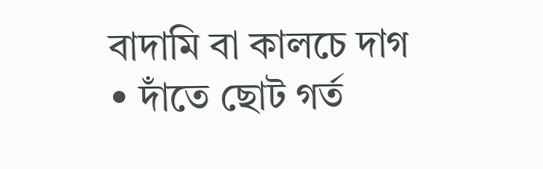বাদামি বা কালচে দাগ
• দাঁতে ছোট গর্ত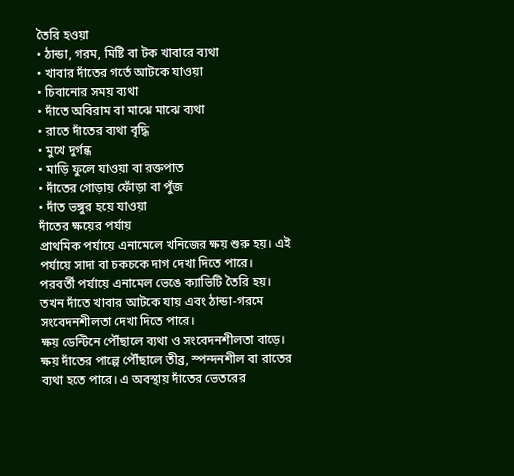তৈরি হওয়া
• ঠান্ডা, গরম, মিষ্টি বা টক খাবারে ব্যথা
• খাবার দাঁতের গর্তে আটকে যাওয়া
• চিবানোর সময় ব্যথা
• দাঁতে অবিরাম বা মাঝে মাঝে ব্যথা
• রাতে দাঁতের ব্যথা বৃদ্ধি
• মুখে দুর্গন্ধ
• মাড়ি ফুলে যাওয়া বা রক্তপাত
• দাঁতের গোড়ায় ফোঁড়া বা পুঁজ
• দাঁত ভঙ্গুর হয়ে যাওয়া
দাঁতের ক্ষয়ের পর্যায়
প্রাথমিক পর্যায়ে এনামেলে খনিজের ক্ষয় শুরু হয়। এই পর্যায়ে সাদা বা চকচকে দাগ দেখা দিতে পারে।
পরবর্তী পর্যায়ে এনামেল ভেঙে ক্যাভিটি তৈরি হয়। তখন দাঁতে খাবার আটকে যায় এবং ঠান্ডা-গরমে সংবেদনশীলতা দেখা দিতে পারে।
ক্ষয় ডেন্টিনে পৌঁছালে ব্যথা ও সংবেদনশীলতা বাড়ে।
ক্ষয় দাঁতের পাল্পে পৌঁছালে তীব্র, স্পন্দনশীল বা রাতের ব্যথা হতে পারে। এ অবস্থায় দাঁতের ভেতরের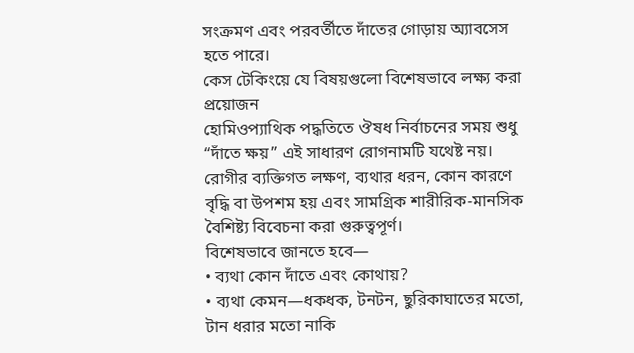সংক্রমণ এবং পরবর্তীতে দাঁতের গোড়ায় অ্যাবসেস হতে পারে।
কেস টেকিংয়ে যে বিষয়গুলো বিশেষভাবে লক্ষ্য করা প্রয়োজন
হোমিওপ্যাথিক পদ্ধতিতে ঔষধ নির্বাচনের সময় শুধু “দাঁতে ক্ষয়” এই সাধারণ রোগনামটি যথেষ্ট নয়। রোগীর ব্যক্তিগত লক্ষণ, ব্যথার ধরন, কোন কারণে বৃদ্ধি বা উপশম হয় এবং সামগ্রিক শারীরিক-মানসিক বৈশিষ্ট্য বিবেচনা করা গুরুত্বপূর্ণ।
বিশেষভাবে জানতে হবে—
• ব্যথা কোন দাঁতে এবং কোথায়?
• ব্যথা কেমন—ধকধক, টনটন, ছুরিকাঘাতের মতো, টান ধরার মতো নাকি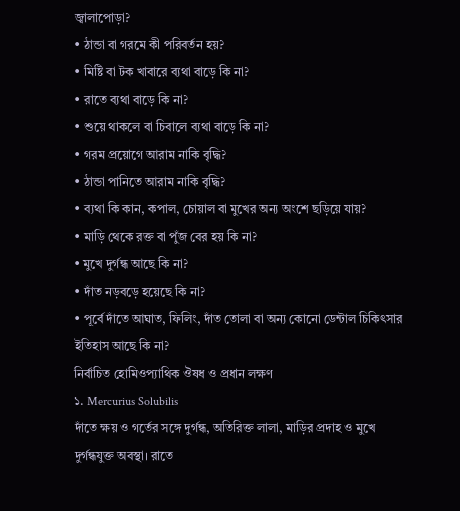জ্বালাপোড়া?
• ঠান্ডা বা গরমে কী পরিবর্তন হয়?
• মিষ্টি বা টক খাবারে ব্যথা বাড়ে কি না?
• রাতে ব্যথা বাড়ে কি না?
• শুয়ে থাকলে বা চিবালে ব্যথা বাড়ে কি না?
• গরম প্রয়োগে আরাম নাকি বৃদ্ধি?
• ঠান্ডা পানিতে আরাম নাকি বৃদ্ধি?
• ব্যথা কি কান, কপাল, চোয়াল বা মুখের অন্য অংশে ছড়িয়ে যায়?
• মাড়ি থেকে রক্ত বা পুঁজ বের হয় কি না?
• মুখে দুর্গন্ধ আছে কি না?
• দাঁত নড়বড়ে হয়েছে কি না?
• পূর্বে দাঁতে আঘাত, ফিলিং, দাঁত তোলা বা অন্য কোনো ডেন্টাল চিকিৎসার ইতিহাস আছে কি না?
নির্বাচিত হোমিওপ্যাথিক ঔষধ ও প্রধান লক্ষণ
১. Mercurius Solubilis
দাঁতে ক্ষয় ও গর্তের সঙ্গে দুর্গন্ধ, অতিরিক্ত লালা, মাড়ির প্রদাহ ও মুখে দুর্গন্ধযুক্ত অবস্থা। রাতে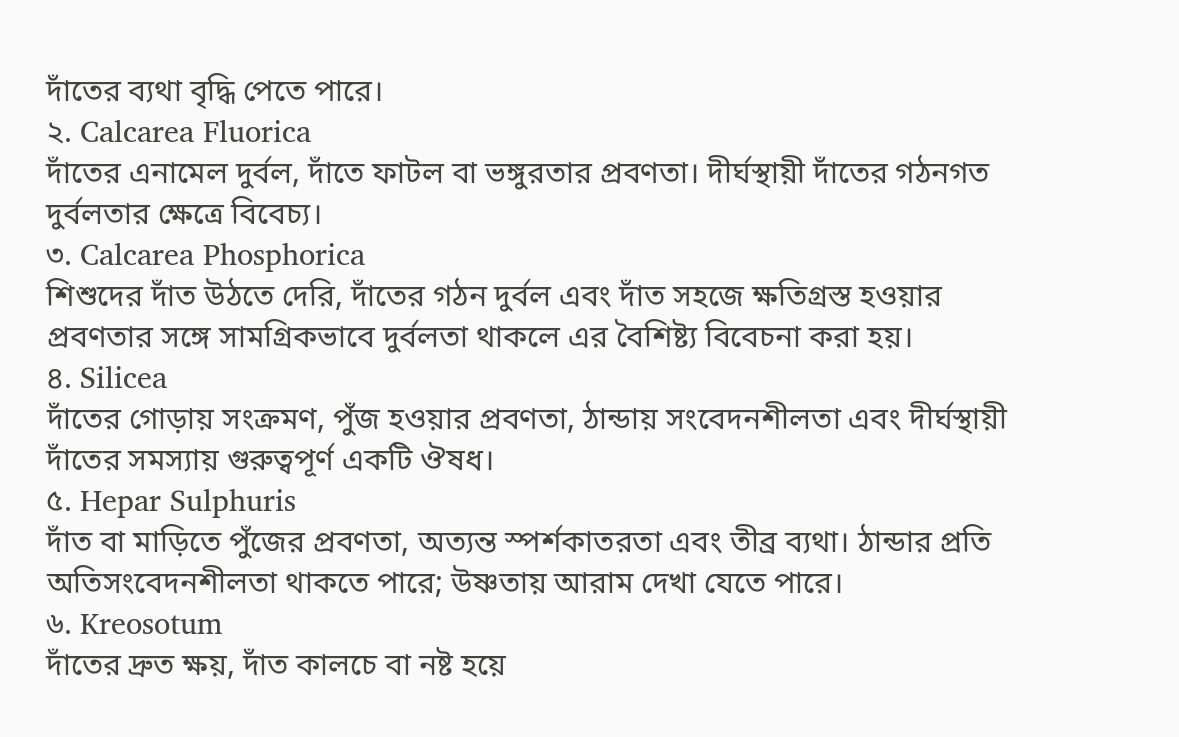দাঁতের ব্যথা বৃদ্ধি পেতে পারে।
২. Calcarea Fluorica
দাঁতের এনামেল দুর্বল, দাঁতে ফাটল বা ভঙ্গুরতার প্রবণতা। দীর্ঘস্থায়ী দাঁতের গঠনগত দুর্বলতার ক্ষেত্রে বিবেচ্য।
৩. Calcarea Phosphorica
শিশুদের দাঁত উঠতে দেরি, দাঁতের গঠন দুর্বল এবং দাঁত সহজে ক্ষতিগ্রস্ত হওয়ার প্রবণতার সঙ্গে সামগ্রিকভাবে দুর্বলতা থাকলে এর বৈশিষ্ট্য বিবেচনা করা হয়।
৪. Silicea
দাঁতের গোড়ায় সংক্রমণ, পুঁজ হওয়ার প্রবণতা, ঠান্ডায় সংবেদনশীলতা এবং দীর্ঘস্থায়ী দাঁতের সমস্যায় গুরুত্বপূর্ণ একটি ঔষধ।
৫. Hepar Sulphuris
দাঁত বা মাড়িতে পুঁজের প্রবণতা, অত্যন্ত স্পর্শকাতরতা এবং তীব্র ব্যথা। ঠান্ডার প্রতি অতিসংবেদনশীলতা থাকতে পারে; উষ্ণতায় আরাম দেখা যেতে পারে।
৬. Kreosotum
দাঁতের দ্রুত ক্ষয়, দাঁত কালচে বা নষ্ট হয়ে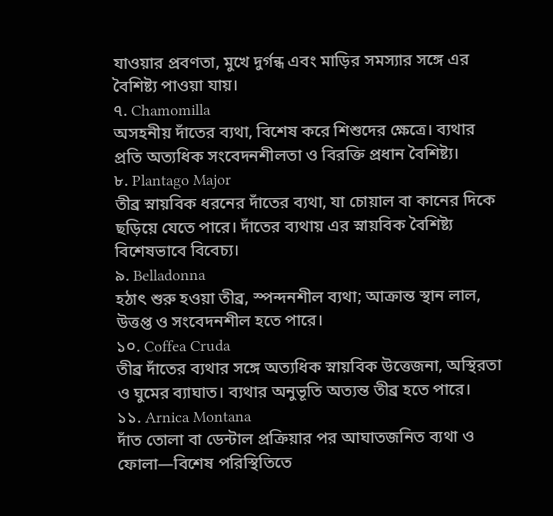যাওয়ার প্রবণতা, মুখে দুর্গন্ধ এবং মাড়ির সমস্যার সঙ্গে এর বৈশিষ্ট্য পাওয়া যায়।
৭. Chamomilla
অসহনীয় দাঁতের ব্যথা, বিশেষ করে শিশুদের ক্ষেত্রে। ব্যথার প্রতি অত্যধিক সংবেদনশীলতা ও বিরক্তি প্রধান বৈশিষ্ট্য।
৮. Plantago Major
তীব্র স্নায়বিক ধরনের দাঁতের ব্যথা, যা চোয়াল বা কানের দিকে ছড়িয়ে যেতে পারে। দাঁতের ব্যথায় এর স্নায়বিক বৈশিষ্ট্য বিশেষভাবে বিবেচ্য।
৯. Belladonna
হঠাৎ শুরু হওয়া তীব্র, স্পন্দনশীল ব্যথা; আক্রান্ত স্থান লাল, উত্তপ্ত ও সংবেদনশীল হতে পারে।
১০. Coffea Cruda
তীব্র দাঁতের ব্যথার সঙ্গে অত্যধিক স্নায়বিক উত্তেজনা, অস্থিরতা ও ঘুমের ব্যাঘাত। ব্যথার অনুভূতি অত্যন্ত তীব্র হতে পারে।
১১. Arnica Montana
দাঁত তোলা বা ডেন্টাল প্রক্রিয়ার পর আঘাতজনিত ব্যথা ও ফোলা—বিশেষ পরিস্থিতিতে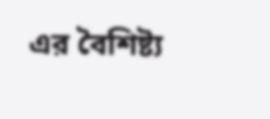এর বৈশিষ্ট্য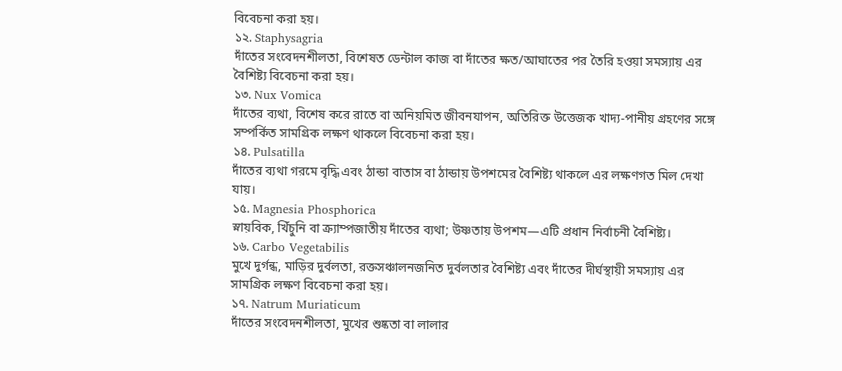বিবেচনা করা হয়।
১২. Staphysagria
দাঁতের সংবেদনশীলতা, বিশেষত ডেন্টাল কাজ বা দাঁতের ক্ষত/আঘাতের পর তৈরি হওয়া সমস্যায় এর বৈশিষ্ট্য বিবেচনা করা হয়।
১৩. Nux Vomica
দাঁতের ব্যথা, বিশেষ করে রাতে বা অনিয়মিত জীবনযাপন, অতিরিক্ত উত্তেজক খাদ্য-পানীয় গ্রহণের সঙ্গে সম্পর্কিত সামগ্রিক লক্ষণ থাকলে বিবেচনা করা হয়।
১৪. Pulsatilla
দাঁতের ব্যথা গরমে বৃদ্ধি এবং ঠান্ডা বাতাস বা ঠান্ডায় উপশমের বৈশিষ্ট্য থাকলে এর লক্ষণগত মিল দেখা যায়।
১৫. Magnesia Phosphorica
স্নায়বিক, খিঁচুনি বা ক্র্যাম্পজাতীয় দাঁতের ব্যথা; উষ্ণতায় উপশম—এটি প্রধান নির্বাচনী বৈশিষ্ট্য।
১৬. Carbo Vegetabilis
মুখে দুর্গন্ধ, মাড়ির দুর্বলতা, রক্তসঞ্চালনজনিত দুর্বলতার বৈশিষ্ট্য এবং দাঁতের দীর্ঘস্থায়ী সমস্যায় এর সামগ্রিক লক্ষণ বিবেচনা করা হয়।
১৭. Natrum Muriaticum
দাঁতের সংবেদনশীলতা, মুখের শুষ্কতা বা লালার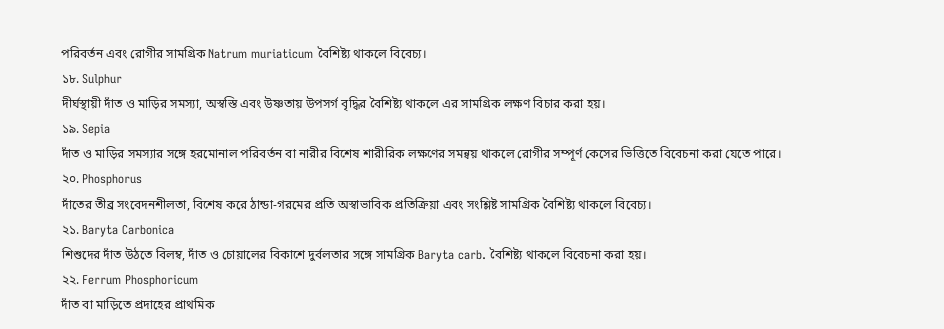পরিবর্তন এবং রোগীর সামগ্রিক Natrum muriaticum বৈশিষ্ট্য থাকলে বিবেচ্য।
১৮. Sulphur
দীর্ঘস্থায়ী দাঁত ও মাড়ির সমস্যা, অস্বস্তি এবং উষ্ণতায় উপসর্গ বৃদ্ধির বৈশিষ্ট্য থাকলে এর সামগ্রিক লক্ষণ বিচার করা হয়।
১৯. Sepia
দাঁত ও মাড়ির সমস্যার সঙ্গে হরমোনাল পরিবর্তন বা নারীর বিশেষ শারীরিক লক্ষণের সমন্বয় থাকলে রোগীর সম্পূর্ণ কেসের ভিত্তিতে বিবেচনা করা যেতে পারে।
২০. Phosphorus
দাঁতের তীব্র সংবেদনশীলতা, বিশেষ করে ঠান্ডা-গরমের প্রতি অস্বাভাবিক প্রতিক্রিয়া এবং সংশ্লিষ্ট সামগ্রিক বৈশিষ্ট্য থাকলে বিবেচ্য।
২১. Baryta Carbonica
শিশুদের দাঁত উঠতে বিলম্ব, দাঁত ও চোয়ালের বিকাশে দুর্বলতার সঙ্গে সামগ্রিক Baryta carb. বৈশিষ্ট্য থাকলে বিবেচনা করা হয়।
২২. Ferrum Phosphoricum
দাঁত বা মাড়িতে প্রদাহের প্রাথমিক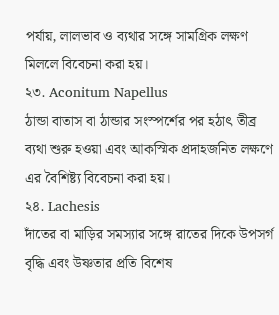পর্যায়, লালভাব ও ব্যথার সঙ্গে সামগ্রিক লক্ষণ মিললে বিবেচনা করা হয়।
২৩. Aconitum Napellus
ঠান্ডা বাতাস বা ঠান্ডার সংস্পর্শের পর হঠাৎ তীব্র ব্যথা শুরু হওয়া এবং আকস্মিক প্রদাহজনিত লক্ষণে এর বৈশিষ্ট্য বিবেচনা করা হয়।
২৪. Lachesis
দাঁতের বা মাড়ির সমস্যার সঙ্গে রাতের দিকে উপসর্গ বৃদ্ধি এবং উষ্ণতার প্রতি বিশেষ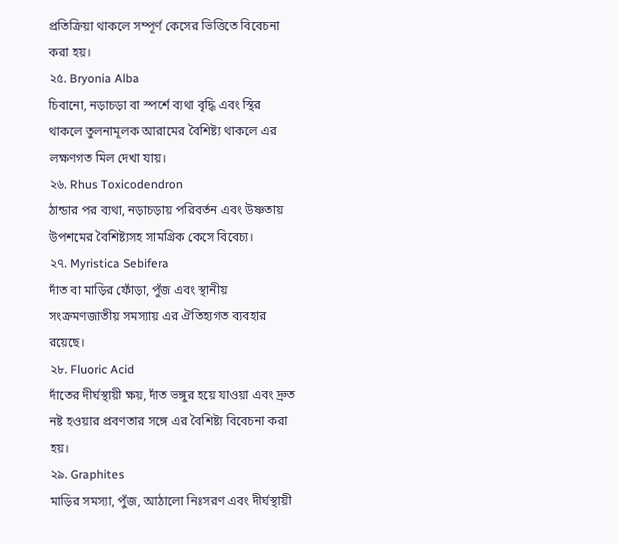প্রতিক্রিয়া থাকলে সম্পূর্ণ কেসের ভিত্তিতে বিবেচনা করা হয়।
২৫. Bryonia Alba
চিবানো, নড়াচড়া বা স্পর্শে ব্যথা বৃদ্ধি এবং স্থির থাকলে তুলনামূলক আরামের বৈশিষ্ট্য থাকলে এর লক্ষণগত মিল দেখা যায়।
২৬. Rhus Toxicodendron
ঠান্ডার পর ব্যথা, নড়াচড়ায় পরিবর্তন এবং উষ্ণতায় উপশমের বৈশিষ্ট্যসহ সামগ্রিক কেসে বিবেচ্য।
২৭. Myristica Sebifera
দাঁত বা মাড়ির ফোঁড়া, পুঁজ এবং স্থানীয় সংক্রমণজাতীয় সমস্যায় এর ঐতিহ্যগত ব্যবহার রয়েছে।
২৮. Fluoric Acid
দাঁতের দীর্ঘস্থায়ী ক্ষয়, দাঁত ভঙ্গুর হয়ে যাওয়া এবং দ্রুত নষ্ট হওয়ার প্রবণতার সঙ্গে এর বৈশিষ্ট্য বিবেচনা করা হয়।
২৯. Graphites
মাড়ির সমস্যা, পুঁজ, আঠালো নিঃসরণ এবং দীর্ঘস্থায়ী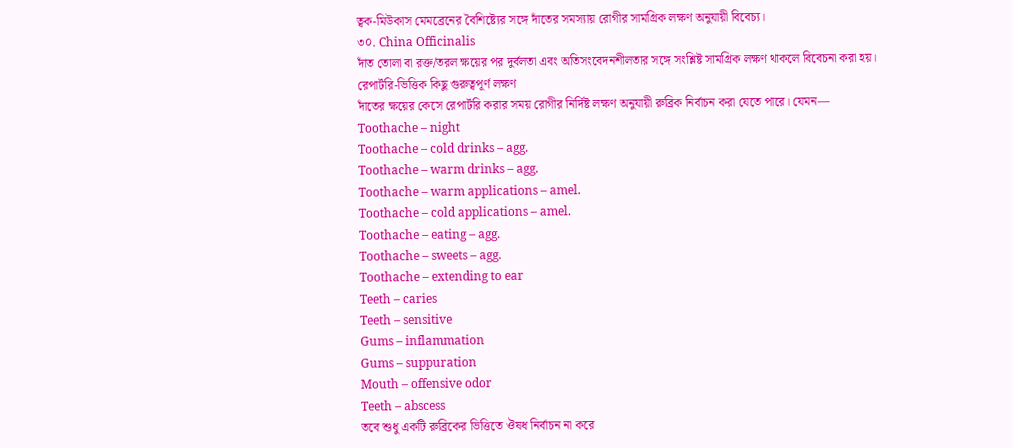ত্বক-মিউকাস মেমব্রেনের বৈশিষ্ট্যের সঙ্গে দাঁতের সমস্যায় রোগীর সামগ্রিক লক্ষণ অনুযায়ী বিবেচ্য।
৩০. China Officinalis
দাঁত তোলা বা রক্ত/তরল ক্ষয়ের পর দুর্বলতা এবং অতিসংবেদনশীলতার সঙ্গে সংশ্লিষ্ট সামগ্রিক লক্ষণ থাকলে বিবেচনা করা হয়।
রেপার্টরি-ভিত্তিক কিছু গুরুত্বপূর্ণ লক্ষণ
দাঁতের ক্ষয়ের কেসে রেপার্টরি করার সময় রোগীর নির্দিষ্ট লক্ষণ অনুযায়ী রুব্রিক নির্বাচন করা যেতে পারে। যেমন—
Toothache – night
Toothache – cold drinks – agg.
Toothache – warm drinks – agg.
Toothache – warm applications – amel.
Toothache – cold applications – amel.
Toothache – eating – agg.
Toothache – sweets – agg.
Toothache – extending to ear
Teeth – caries
Teeth – sensitive
Gums – inflammation
Gums – suppuration
Mouth – offensive odor
Teeth – abscess
তবে শুধু একটি রুব্রিকের ভিত্তিতে ঔষধ নির্বাচন না করে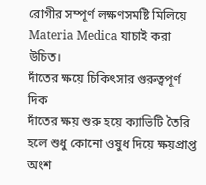রোগীর সম্পূর্ণ লক্ষণসমষ্টি মিলিয়ে Materia Medica যাচাই করা উচিত।
দাঁতের ক্ষয়ে চিকিৎসার গুরুত্বপূর্ণ দিক
দাঁতের ক্ষয় শুরু হয়ে ক্যাভিটি তৈরি হলে শুধু কোনো ওষুধ দিয়ে ক্ষয়প্রাপ্ত অংশ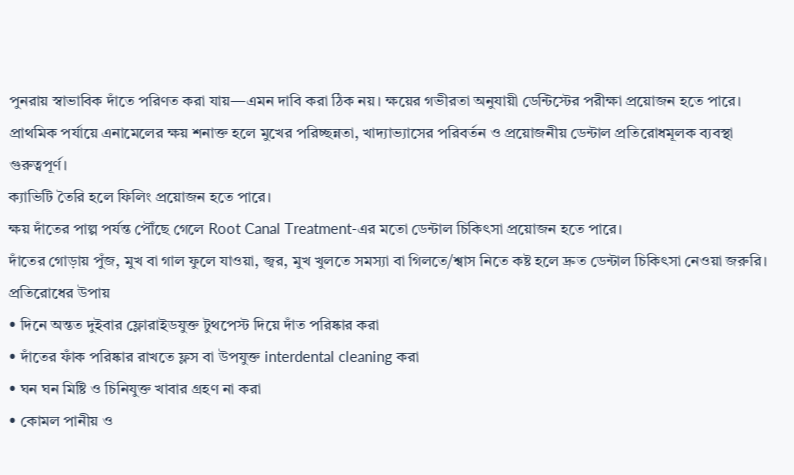পুনরায় স্বাভাবিক দাঁতে পরিণত করা যায়—এমন দাবি করা ঠিক নয়। ক্ষয়ের গভীরতা অনুযায়ী ডেন্টিস্টের পরীক্ষা প্রয়োজন হতে পারে।
প্রাথমিক পর্যায়ে এনামেলের ক্ষয় শনাক্ত হলে মুখের পরিচ্ছন্নতা, খাদ্যাভ্যাসের পরিবর্তন ও প্রয়োজনীয় ডেন্টাল প্রতিরোধমূলক ব্যবস্থা গুরুত্বপূর্ণ।
ক্যাভিটি তৈরি হলে ফিলিং প্রয়োজন হতে পারে।
ক্ষয় দাঁতের পাল্প পর্যন্ত পৌঁছে গেলে Root Canal Treatment-এর মতো ডেন্টাল চিকিৎসা প্রয়োজন হতে পারে।
দাঁতের গোড়ায় পুঁজ, মুখ বা গাল ফুলে যাওয়া, জ্বর, মুখ খুলতে সমস্যা বা গিলতে/শ্বাস নিতে কষ্ট হলে দ্রুত ডেন্টাল চিকিৎসা নেওয়া জরুরি।
প্রতিরোধের উপায়
• দিনে অন্তত দুইবার ফ্লোরাইডযুক্ত টুথপেস্ট দিয়ে দাঁত পরিষ্কার করা
• দাঁতের ফাঁক পরিষ্কার রাখতে ফ্লস বা উপযুক্ত interdental cleaning করা
• ঘন ঘন মিষ্টি ও চিনিযুক্ত খাবার গ্রহণ না করা
• কোমল পানীয় ও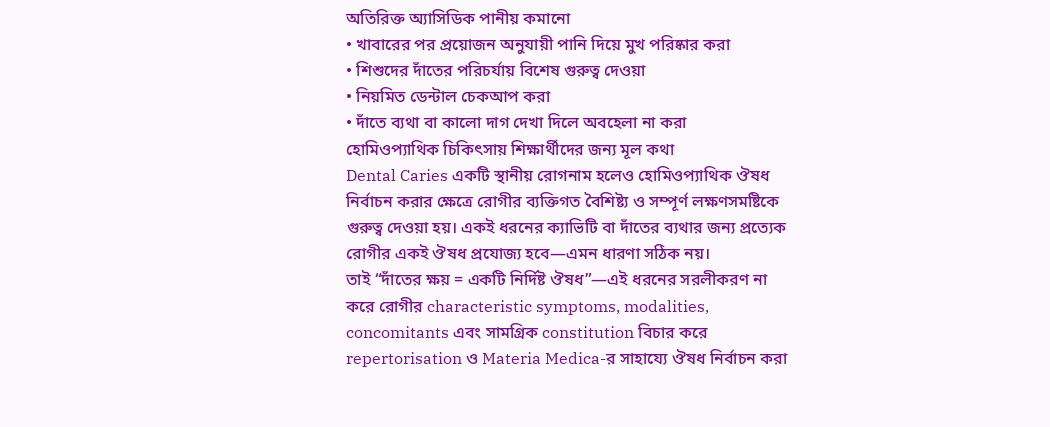অতিরিক্ত অ্যাসিডিক পানীয় কমানো
• খাবারের পর প্রয়োজন অনুযায়ী পানি দিয়ে মুখ পরিষ্কার করা
• শিশুদের দাঁতের পরিচর্যায় বিশেষ গুরুত্ব দেওয়া
• নিয়মিত ডেন্টাল চেকআপ করা
• দাঁতে ব্যথা বা কালো দাগ দেখা দিলে অবহেলা না করা
হোমিওপ্যাথিক চিকিৎসায় শিক্ষার্থীদের জন্য মূল কথা
Dental Caries একটি স্থানীয় রোগনাম হলেও হোমিওপ্যাথিক ঔষধ নির্বাচন করার ক্ষেত্রে রোগীর ব্যক্তিগত বৈশিষ্ট্য ও সম্পূর্ণ লক্ষণসমষ্টিকে গুরুত্ব দেওয়া হয়। একই ধরনের ক্যাভিটি বা দাঁতের ব্যথার জন্য প্রত্যেক রোগীর একই ঔষধ প্রযোজ্য হবে—এমন ধারণা সঠিক নয়।
তাই “দাঁতের ক্ষয় = একটি নির্দিষ্ট ঔষধ”—এই ধরনের সরলীকরণ না করে রোগীর characteristic symptoms, modalities, concomitants এবং সামগ্রিক constitution বিচার করে repertorisation ও Materia Medica-র সাহায্যে ঔষধ নির্বাচন করা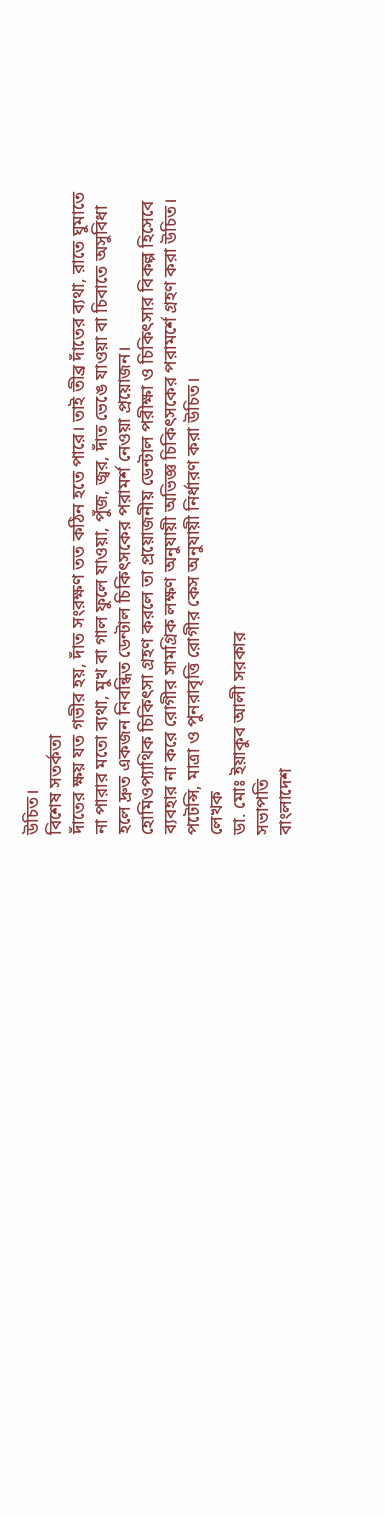উচিত।
বিশেষ সতর্কতা
দাঁতের ক্ষয় যত গভীর হয়, দাঁত সংরক্ষণ তত কঠিন হতে পারে। তাই তীব্র দাঁতের ব্যথা, রাতে ঘুমাতে না পারার মতো ব্যথা, মুখ বা গাল ফুলে যাওয়া, পুঁজ, জ্বর, দাঁত ভেঙে যাওয়া বা চিবাতে অসুবিধা হলে দ্রুত একজন নিবন্ধিত ডেন্টাল চিকিৎসকের পরামর্শ নেওয়া প্রয়োজন।
হোমিওপ্যাথিক চিকিৎসা গ্রহণ করলে তা প্রয়োজনীয় ডেন্টাল পরীক্ষা ও চিকিৎসার বিকল্প হিসেবে ব্যবহার না করে রোগীর সামগ্রিক লক্ষণ অনুযায়ী অভিজ্ঞ চিকিৎসকের পরামর্শে গ্রহণ করা উচিত। পটেন্সি, মাত্রা ও পুনরাবৃত্তি রোগীর কেস অনুযায়ী নির্ধারণ করা উচিত।
লেখক
ডা. মোঃ ইয়াকুব আলী সরকার
সভাপতি
বাংলাদেশ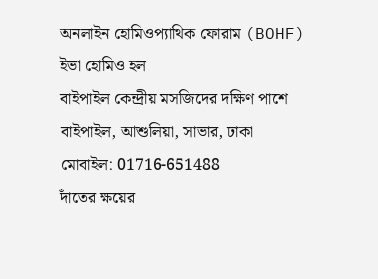অনলাইন হোমিওপ্যাথিক ফোরাম (BOHF)
ইভা হোমিও হল
বাইপাইল কেন্দ্রীয় মসজিদের দক্ষিণ পাশে
বাইপাইল, আশুলিয়া, সাভার, ঢাকা
মোবাইল: 01716-651488
দাঁতের ক্ষয়ের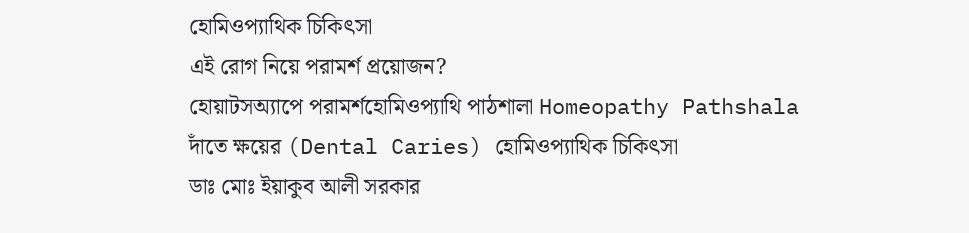হোমিওপ্যাথিক চিকিৎসা
এই রোগ নিয়ে পরামর্শ প্রয়োজন?
হোয়াটসঅ্যাপে পরামর্শহোমিওপ্যাথি পাঠশালা Homeopathy Pathshala
দাঁতে ক্ষয়ের (Dental Caries) হোমিওপ্যাথিক চিকিৎসা
ডাঃ মোঃ ইয়াকুব আলী সরকার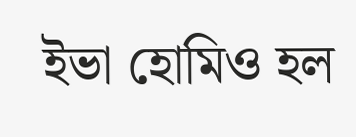ইভা হোমিও হল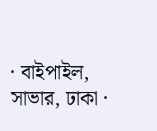· বাইপাইল, সাভার, ঢাকা ·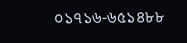০১৭১৬-৬৫১৪৮৮